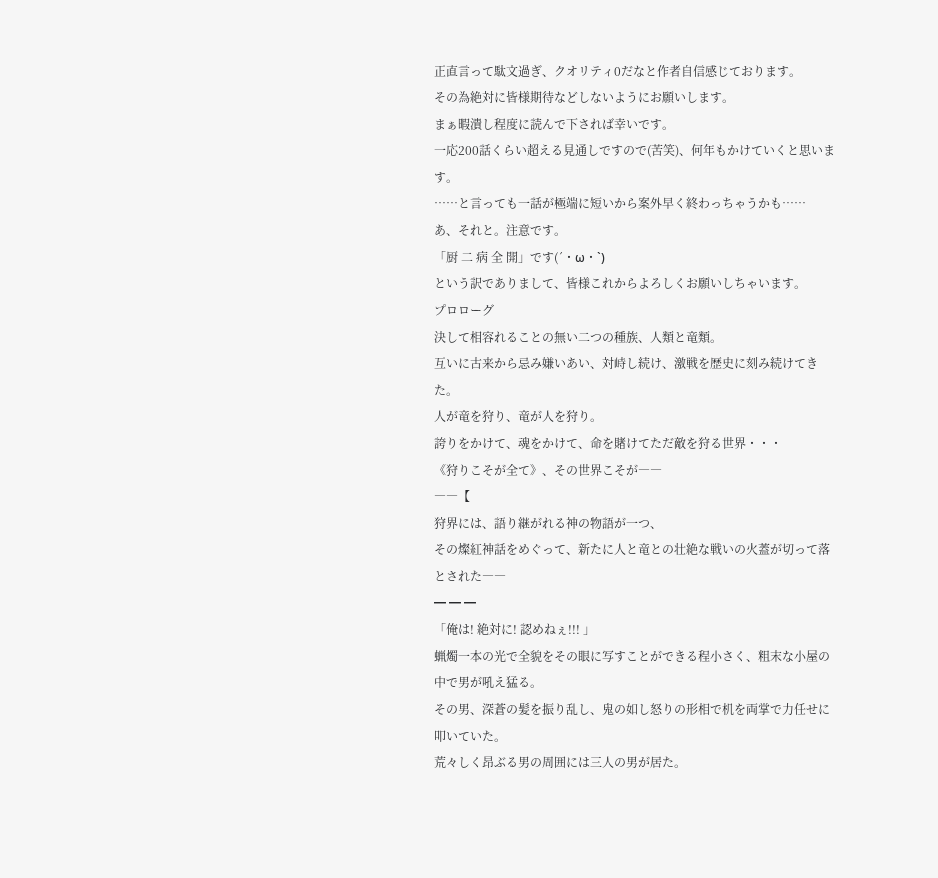正直言って駄文過ぎ、クオリティ0だなと作者自信感じております。
その為絶対に皆様期待などしないようにお願いします。
まぁ暇潰し程度に読んで下されば幸いです。
一応200話くらい超える見通しですので(苦笑)、何年もかけていくと思います。
……と言っても一話が極端に短いから案外早く終わっちゃうかも……
あ、それと。注意です。
「厨 二 病 全 開」です(´・ω・`)
という訳でありまして、皆様これからよろしくお願いしちゃいます。
プロローグ
決して相容れることの無い二つの種族、人類と竜類。
互いに古来から忌み嫌いあい、対峙し続け、激戦を歴史に刻み続けてきた。
人が竜を狩り、竜が人を狩り。
誇りをかけて、魂をかけて、命を賭けてただ敵を狩る世界・・・
《狩りこそが全て》、その世界こそが――
――【
狩界には、語り継がれる神の物語が一つ、
その燦紅神話をめぐって、新たに人と竜との壮絶な戦いの火蓋が切って落とされた――
━ ━ ━
「俺は! 絶対に! 認めねぇ!!! 」
蝋燭一本の光で全貌をその眼に写すことができる程小さく、粗末な小屋の中で男が吼え猛る。
その男、深蒼の髪を振り乱し、鬼の如し怒りの形相で机を両掌で力任せに叩いていた。
荒々しく昂ぶる男の周囲には三人の男が居た。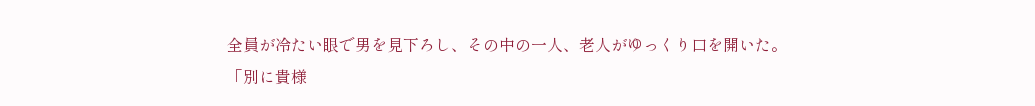全員が冷たい眼で男を見下ろし、その中の一人、老人がゆっくり口を開いた。
「別に貴様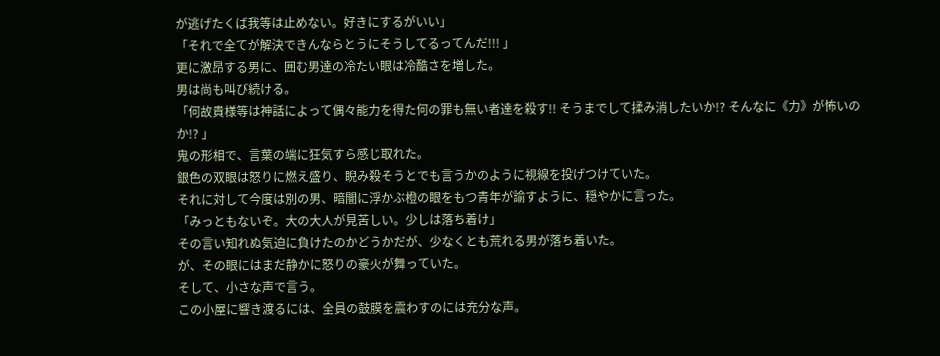が逃げたくば我等は止めない。好きにするがいい」
「それで全てが解決できんならとうにそうしてるってんだ!!! 」
更に激昂する男に、囲む男達の冷たい眼は冷酷さを増した。
男は尚も叫び続ける。
「何故貴様等は神話によって偶々能力を得た何の罪も無い者達を殺す!! そうまでして揉み消したいか!? そんなに《力》が怖いのか!? 」
鬼の形相で、言葉の端に狂気すら感じ取れた。
銀色の双眼は怒りに燃え盛り、睨み殺そうとでも言うかのように視線を投げつけていた。
それに対して今度は別の男、暗闇に浮かぶ橙の眼をもつ青年が諭すように、穏やかに言った。
「みっともないぞ。大の大人が見苦しい。少しは落ち着け」
その言い知れぬ気迫に負けたのかどうかだが、少なくとも荒れる男が落ち着いた。
が、その眼にはまだ静かに怒りの豪火が舞っていた。
そして、小さな声で言う。
この小屋に響き渡るには、全員の鼓膜を震わすのには充分な声。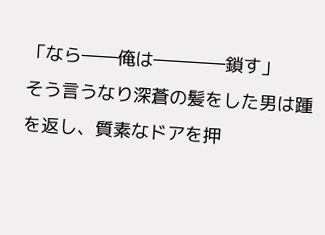「なら――俺は――――鎖す」
そう言うなり深蒼の髪をした男は踵を返し、質素なドアを押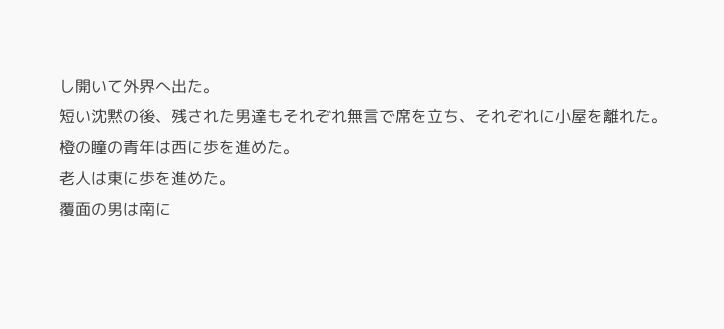し開いて外界へ出た。
短い沈黙の後、残された男達もそれぞれ無言で席を立ち、それぞれに小屋を離れた。
橙の瞳の青年は西に歩を進めた。
老人は東に歩を進めた。
覆面の男は南に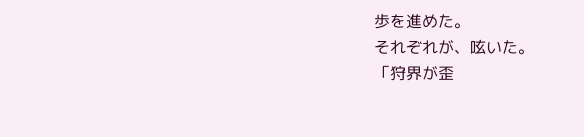歩を進めた。
それぞれが、呟いた。
「狩界が歪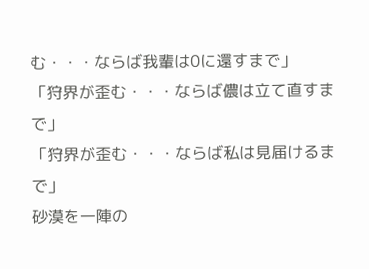む・・・ならば我輩は0に還すまで」
「狩界が歪む・・・ならば儂は立て直すまで」
「狩界が歪む・・・ならば私は見届けるまで」
砂漠を一陣の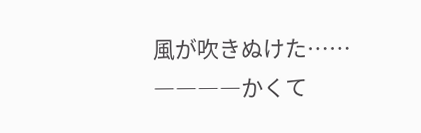風が吹きぬけた……
――――かくて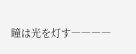瞳は光を灯す――――